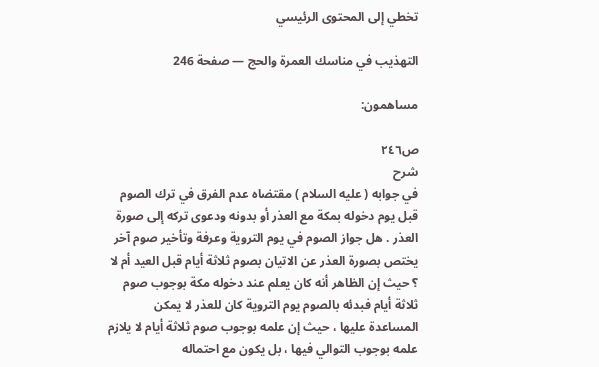تخطي إلى المحتوى الرئيسي

التهذيب في مناسك العمرة والحج — صفحة 246

مساهمون:

ص٢٤٦
شرح
في جوابه ( عليه السلام ) مقتضاه عدم الفرق في ترك الصوم قبل يوم دخوله بمكة مع العذر أو بدونه ودعوى تركه إلى صورة العذر . هل جواز الصوم في يوم التروية وعرفة وتأخير صوم آخر يختص بصورة العذر عن الاتيان بصوم ثلاثة أيام قبل العيد أم لا ؟ حيث إن الظاهر أنه كان يعلم عند دخوله مكة بوجوب صوم ثلاثة أيام فبدئه بالصوم يوم التروية كان للعذر لا يمكن المساعدة عليها ، حيث إن علمه بوجوب صوم ثلاثة أيام لا يلازم علمه بوجوب التوالي فيها ، بل يكون مع احتماله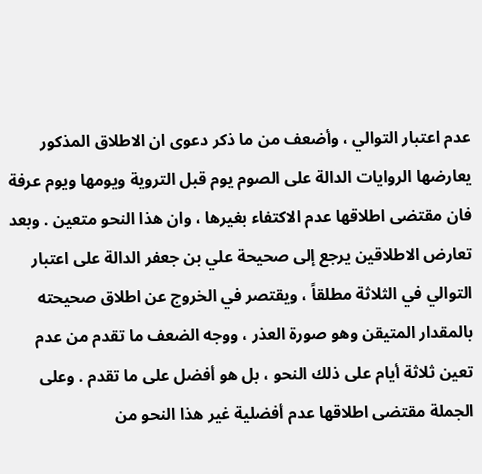عدم اعتبار التوالي ، وأضعف من ما ذكر دعوى ان الاطلاق المذكور يعارضها الروايات الدالة على الصوم يوم قبل التروية ويومها ويوم عرفة فان مقتضى اطلاقها عدم الاكتفاء بغيرها ، وان هذا النحو متعين . وبعد تعارض الاطلاقين يرجع إلى صحيحة علي بن جعفر الدالة على اعتبار التوالي في الثلاثة مطلقاً ، ويقتصر في الخروج عن اطلاق صحيحته بالمقدار المتيقن وهو صورة العذر ، ووجه الضعف ما تقدم من عدم تعين ثلاثة أيام على ذلك النحو ، بل هو أفضل على ما تقدم . وعلى الجملة مقتضى اطلاقها عدم أفضلية غير هذا النحو من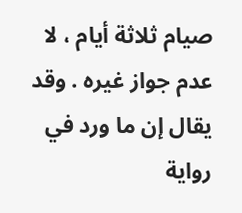صيام ثلاثة أيام ، لا عدم جواز غيره . وقد يقال إن ما ورد في رواية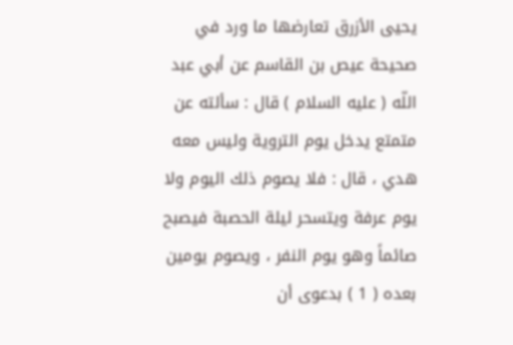يحيى الأزرق تعارضها ما ورد في صحيحة عيص بن القاسم عن أبي عبد اللّه ( عليه السلام ) قال : سألته عن متمتع يدخل يوم التروية وليس معه هدي ، قال : فلا يصوم ذلك اليوم ولا يوم عرفة ويتسحر ليلة الحصبة فيصبح صائماً وهو يوم النفر ، ويصوم يومين بعده ( 1 ) بدعوى أن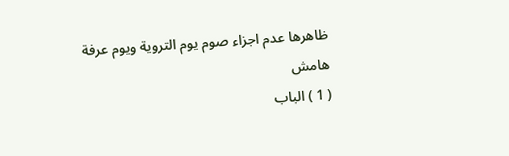ظاهرها عدم اجزاء صوم يوم التروية ويوم عرفة
هامش
( 1 ) الباب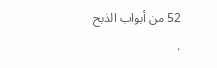52 من أبواب الذبح .